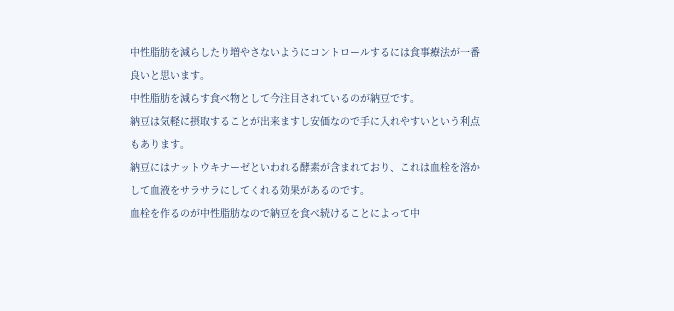中性脂肪を減らしたり増やさないようにコントロールするには食事療法が一番良いと思います。
中性脂肪を減らす食べ物として今注目されているのが納豆です。
納豆は気軽に摂取することが出来ますし安価なので手に入れやすいという利点もあります。
納豆にはナットウキナーゼといわれる酵素が含まれており、これは血栓を溶かして血液をサラサラにしてくれる効果があるのです。
血栓を作るのが中性脂肪なので納豆を食べ続けることによって中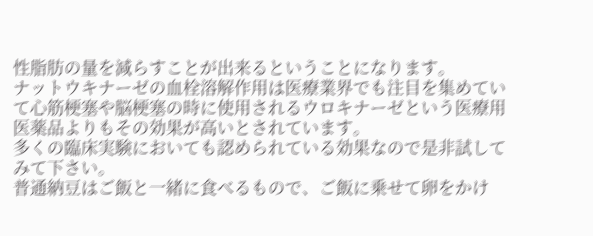性脂肪の量を減らすことが出来るということになります。
ナットウキナーゼの血栓溶解作用は医療業界でも注目を集めていて心筋梗塞や脳梗塞の時に使用されるウロキナーゼという医療用医薬品よりもその効果が高いとされています。
多くの臨床実験においても認められている効果なので是非試してみて下さい。
普通納豆はご飯と一緒に食べるもので、ご飯に乗せて卵をかけ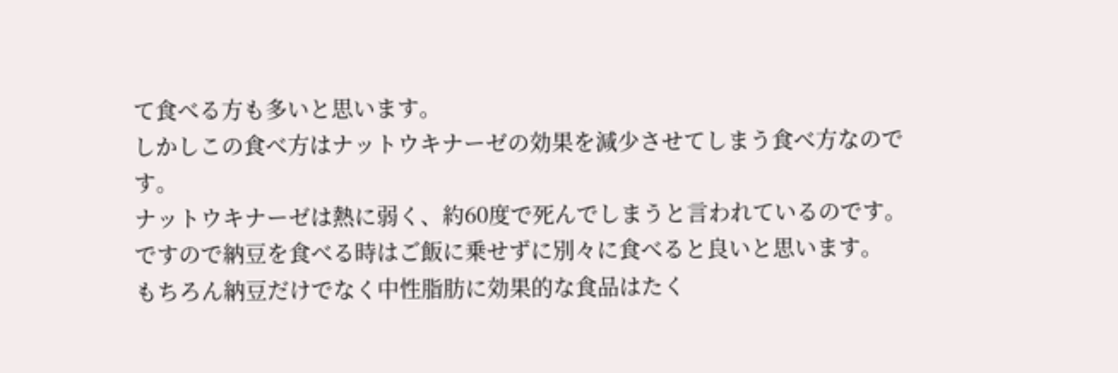て食べる方も多いと思います。
しかしこの食べ方はナットウキナーゼの効果を減少させてしまう食べ方なのです。
ナットウキナーゼは熱に弱く、約60度で死んでしまうと言われているのです。
ですので納豆を食べる時はご飯に乗せずに別々に食べると良いと思います。
もちろん納豆だけでなく中性脂肪に効果的な食品はたく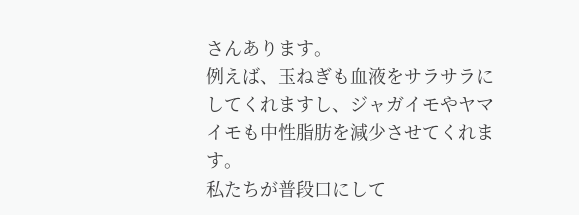さんあります。
例えば、玉ねぎも血液をサラサラにしてくれますし、ジャガイモやヤマイモも中性脂肪を減少させてくれます。
私たちが普段口にして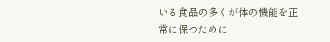いる食品の多くが体の機能を正常に保つために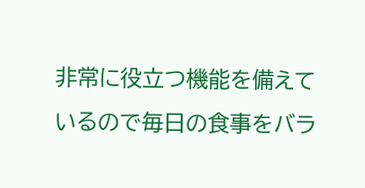非常に役立つ機能を備えているので毎日の食事をバラ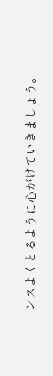ンスよくとるように心がけていきましょう。